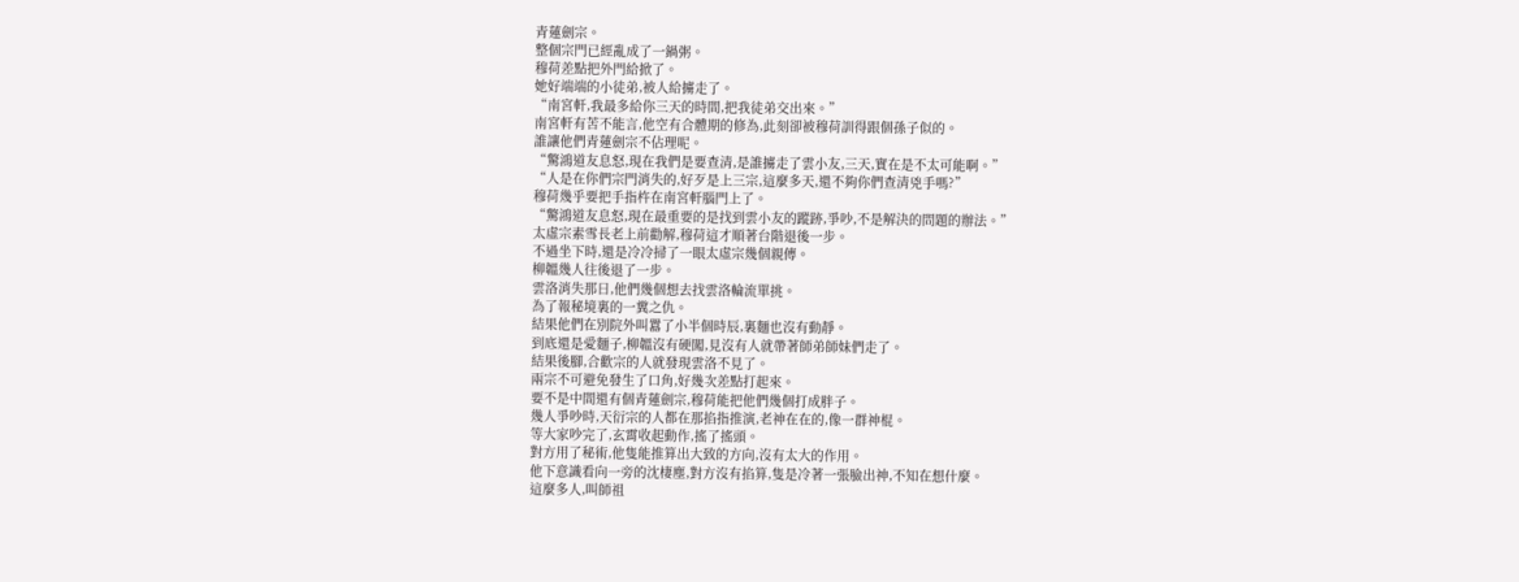青蓮劍宗。
整個宗門已經亂成了一鍋粥。
穆荷差點把外門給掀了。
她好端端的小徒弟,被人給擄走了。
“南宮軒,我最多給你三天的時間,把我徒弟交出來。”
南宮軒有苦不能言,他空有合體期的修為,此刻卻被穆荷訓得跟個孫子似的。
誰讓他們青蓮劍宗不佔理呢。
“驚鴻道友息怒,現在我們是要查清,是誰擄走了雲小友,三天,實在是不太可能啊。”
“人是在你們宗門消失的,好歹是上三宗,這麼多天,還不夠你們查清兇手嗎?”
穆荷幾乎要把手指杵在南宮軒腦門上了。
“驚鴻道友息怒,現在最重要的是找到雲小友的蹤跡,爭吵,不是解決的問題的辦法。”
太虛宗素雪長老上前勸解,穆荷這才順著台階退後一步。
不過坐下時,還是冷冷掃了一眼太虛宗幾個親傳。
柳韞幾人往後退了一步。
雲洛消失那日,他們幾個想去找雲洛輪流單挑。
為了報秘境裏的一糞之仇。
結果他們在別院外叫囂了小半個時辰,裏麵也沒有動靜。
到底還是愛麵子,柳韞沒有硬闖,見沒有人就帶著師弟師妹們走了。
結果後腳,合歡宗的人就發現雲洛不見了。
兩宗不可避免發生了口角,好幾次差點打起來。
要不是中間還有個青蓮劍宗,穆荷能把他們幾個打成胖子。
幾人爭吵時,天衍宗的人都在那掐指推演,老神在在的,像一群神棍。
等大家吵完了,玄霄收起動作,搖了搖頭。
對方用了秘術,他隻能推算出大致的方向,沒有太大的作用。
他下意識看向一旁的沈棲塵,對方沒有掐算,隻是冷著一張臉出神,不知在想什麼。
這麼多人,叫師祖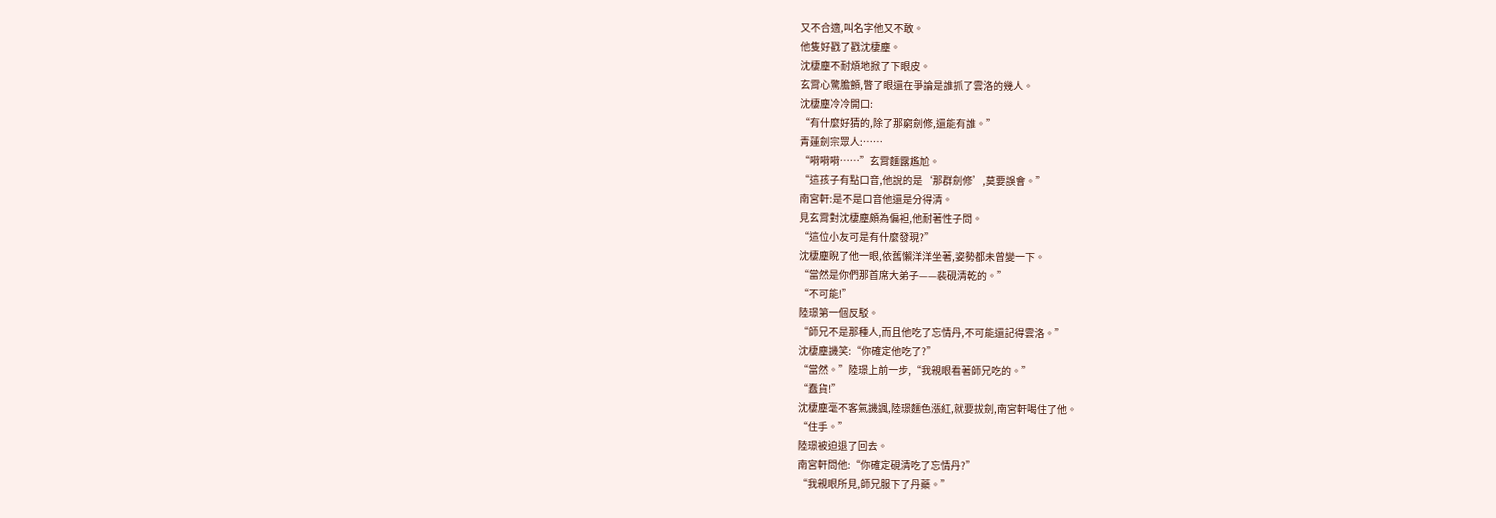又不合適,叫名字他又不敢。
他隻好戳了戳沈棲塵。
沈棲塵不耐煩地掀了下眼皮。
玄霄心驚膽顫,瞥了眼還在爭論是誰抓了雲洛的幾人。
沈棲塵冷冷開口:
“有什麼好猜的,除了那窮劍修,還能有誰。”
青蓮劍宗眾人:……
“嗬嗬嗬……”玄霄麵露尷尬。
“這孩子有點口音,他說的是‘那群劍修’,莫要誤會。”
南宮軒:是不是口音他還是分得清。
見玄霄對沈棲塵頗為偏袒,他耐著性子問。
“這位小友可是有什麼發現?”
沈棲塵睨了他一眼,依舊懶洋洋坐著,姿勢都未曾變一下。
“當然是你們那首席大弟子——裴硯清乾的。”
“不可能!”
陸璟第一個反駁。
“師兄不是那種人,而且他吃了忘情丹,不可能還記得雲洛。”
沈棲塵譏笑:“你確定他吃了?”
“當然。”陸璟上前一步,“我親眼看著師兄吃的。”
“蠢貨!”
沈棲塵毫不客氣譏諷,陸璟麵色漲紅,就要拔劍,南宮軒喝住了他。
“住手。”
陸璟被迫退了回去。
南宮軒問他:“你確定硯清吃了忘情丹?”
“我親眼所見,師兄服下了丹藥。”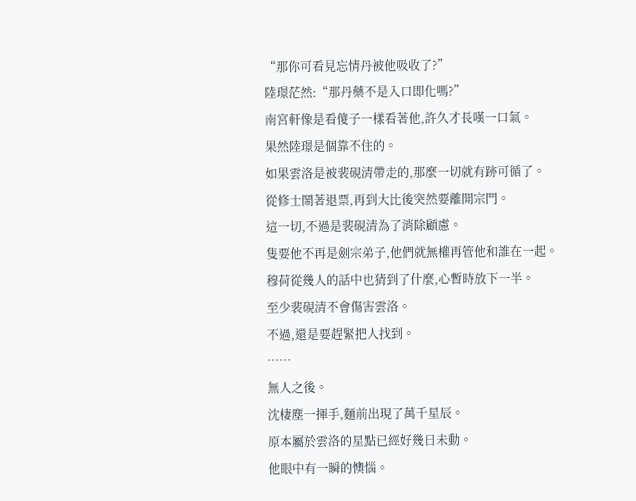“那你可看見忘情丹被他吸收了?”
陸璟茫然:“那丹藥不是入口即化嗎?”
南宮軒像是看傻子一樣看著他,許久才長嘆一口氣。
果然陸璟是個靠不住的。
如果雲洛是被裴硯清帶走的,那麼一切就有跡可循了。
從修士鬧著退票,再到大比後突然要離開宗門。
這一切,不過是裴硯清為了消除顧慮。
隻要他不再是劍宗弟子,他們就無權再管他和誰在一起。
穆荷從幾人的話中也猜到了什麼,心暫時放下一半。
至少裴硯清不會傷害雲洛。
不過,還是要趕緊把人找到。
……
無人之後。
沈棲塵一揮手,麵前出現了萬千星辰。
原本屬於雲洛的星點已經好幾日未動。
他眼中有一瞬的懊惱。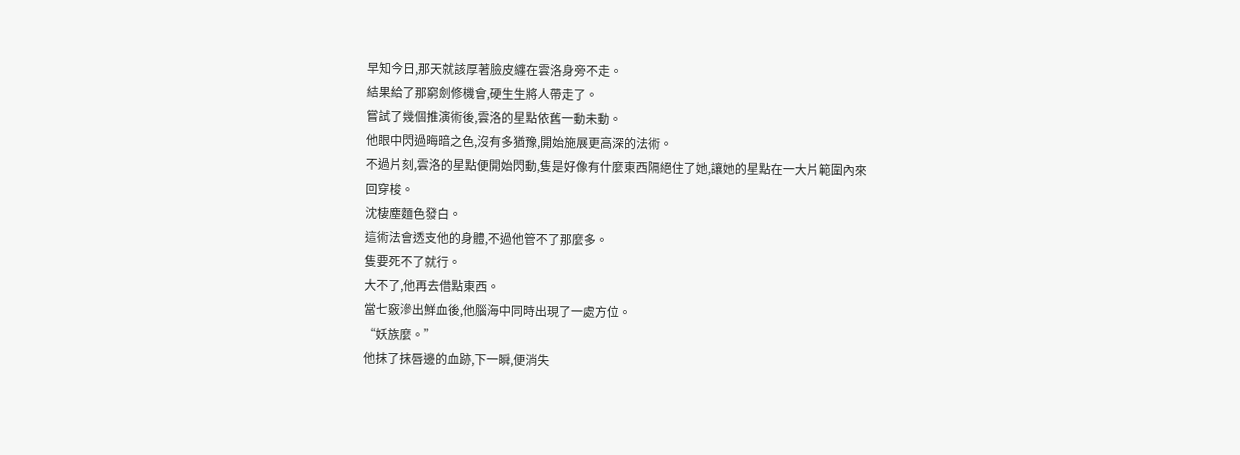早知今日,那天就該厚著臉皮纏在雲洛身旁不走。
結果給了那窮劍修機會,硬生生將人帶走了。
嘗試了幾個推演術後,雲洛的星點依舊一動未動。
他眼中閃過晦暗之色,沒有多猶豫,開始施展更高深的法術。
不過片刻,雲洛的星點便開始閃動,隻是好像有什麼東西隔絕住了她,讓她的星點在一大片範圍內來回穿梭。
沈棲塵麵色發白。
這術法會透支他的身體,不過他管不了那麼多。
隻要死不了就行。
大不了,他再去借點東西。
當七竅滲出鮮血後,他腦海中同時出現了一處方位。
“妖族麼。”
他抹了抹唇邊的血跡,下一瞬,便消失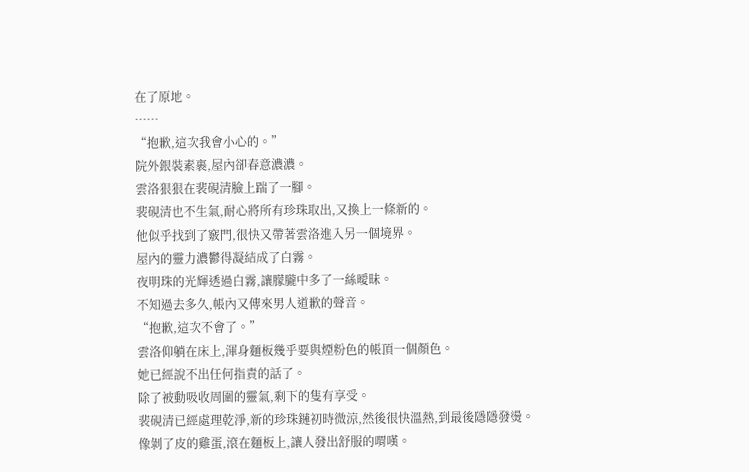在了原地。
……
“抱歉,這次我會小心的。”
院外銀裝素裹,屋內卻春意濃濃。
雲洛狠狠在裴硯清臉上踹了一腳。
裴硯清也不生氣,耐心將所有珍珠取出,又換上一條新的。
他似乎找到了竅門,很快又帶著雲洛進入另一個境界。
屋內的靈力濃鬱得凝結成了白霧。
夜明珠的光輝透過白霧,讓朦朧中多了一絲曖昧。
不知過去多久,帳內又傳來男人道歉的聲音。
“抱歉,這次不會了。”
雲洛仰躺在床上,渾身麵板幾乎要與煙粉色的帳頂一個顏色。
她已經說不出任何指責的話了。
除了被動吸收周圍的靈氣,剩下的隻有享受。
裴硯清已經處理乾淨,新的珍珠鏈初時微涼,然後很快溫熱,到最後隱隱發燙。
像剝了皮的雞蛋,滾在麵板上,讓人發出舒服的喟嘆。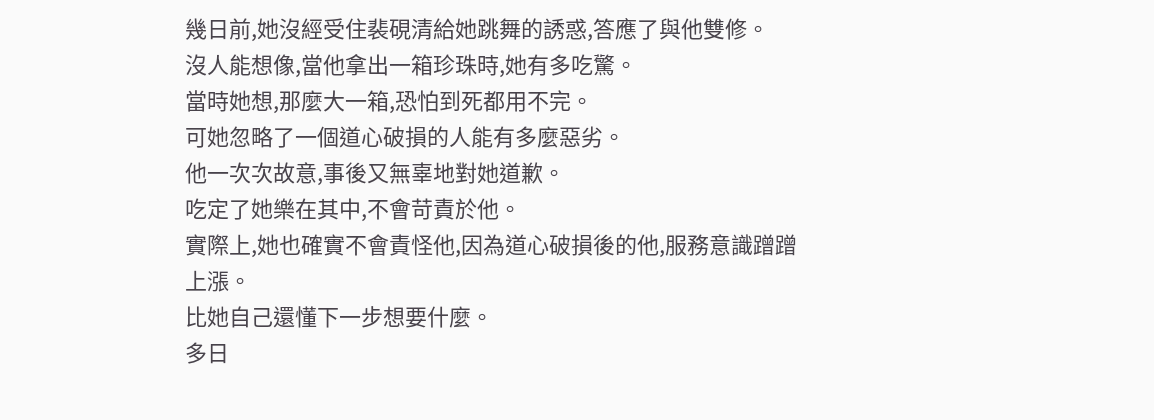幾日前,她沒經受住裴硯清給她跳舞的誘惑,答應了與他雙修。
沒人能想像,當他拿出一箱珍珠時,她有多吃驚。
當時她想,那麼大一箱,恐怕到死都用不完。
可她忽略了一個道心破損的人能有多麼惡劣。
他一次次故意,事後又無辜地對她道歉。
吃定了她樂在其中,不會苛責於他。
實際上,她也確實不會責怪他,因為道心破損後的他,服務意識蹭蹭上漲。
比她自己還懂下一步想要什麼。
多日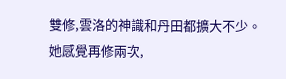雙修,雲洛的神識和丹田都擴大不少。
她感覺再修兩次,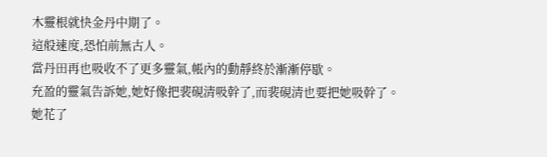木靈根就快金丹中期了。
這般速度,恐怕前無古人。
當丹田再也吸收不了更多靈氣,帳內的動靜終於漸漸停歇。
充盈的靈氣告訴她,她好像把裴硯清吸幹了,而裴硯清也要把她吸幹了。
她花了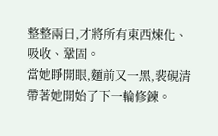整整兩日,才將所有東西煉化、吸收、鞏固。
當她睜開眼,麵前又一黑,裴硯清帶著她開始了下一輪修鍊。